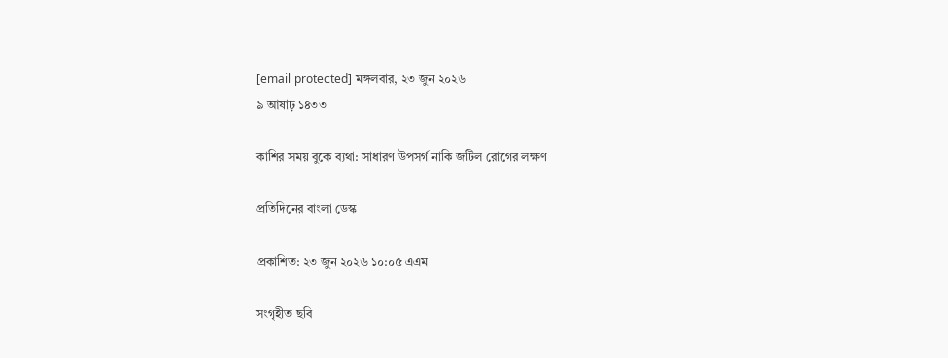[email protected] মঙ্গলবার, ২৩ জুন ২০২৬
৯ আষাঢ় ১৪৩৩

কাশির সময় বুকে ব্যথা: সাধারণ উপসর্গ নাকি জটিল রোগের লক্ষণ

প্রতিদিনের বাংলা ডেস্ক

প্রকাশিত: ২৩ জুন ২০২৬ ১০:০৫ এএম

সংগৃহীত ছবি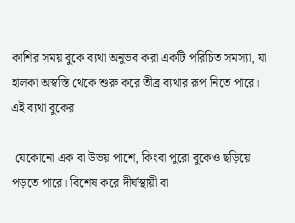কাশির সময় বুকে ব্যথা অনুভব করা একটি পরিচিত সমস্যা, যা হালকা অস্বস্তি থেকে শুরু করে তীব্র ব্যথার রূপ নিতে পারে। এই ব্যথা বুকের

 যেকোনো এক বা উভয় পাশে, কিংবা পুরো বুকেও ছড়িয়ে পড়তে পারে। বিশেষ করে দীর্ঘস্থায়ী বা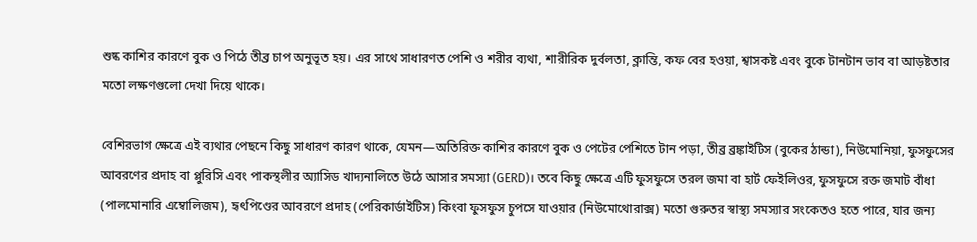শুষ্ক কাশির কারণে বুক ও পিঠে তীব্র চাপ অনুভূত হয়। এর সাথে সাধারণত পেশি ও শরীর ব্যথা, শারীরিক দুর্বলতা, ক্লান্তি, কফ বের হওয়া, শ্বাসকষ্ট এবং বুকে টানটান ভাব বা আড়ষ্টতার মতো লক্ষণগুলো দেখা দিয়ে থাকে।

বেশিরভাগ ক্ষেত্রে এই ব্যথার পেছনে কিছু সাধারণ কারণ থাকে, যেমন—অতিরিক্ত কাশির কারণে বুক ও পেটের পেশিতে টান পড়া, তীব্র ব্রঙ্কাইটিস (বুকের ঠান্ডা), নিউমোনিয়া, ফুসফুসের আবরণের প্রদাহ বা প্লুরিসি এবং পাকস্থলীর অ্যাসিড খাদ্যনালিতে উঠে আসার সমস্যা (GERD)। তবে কিছু ক্ষেত্রে এটি ফুসফুসে তরল জমা বা হার্ট ফেইলিওর, ফুসফুসে রক্ত জমাট বাঁধা (পালমোনারি এম্বোলিজম), হৃৎপিণ্ডের আবরণে প্রদাহ (পেরিকার্ডাইটিস) কিংবা ফুসফুস চুপসে যাওয়ার (নিউমোথোরাক্স) মতো গুরুতর স্বাস্থ্য সমস্যার সংকেতও হতে পারে, যার জন্য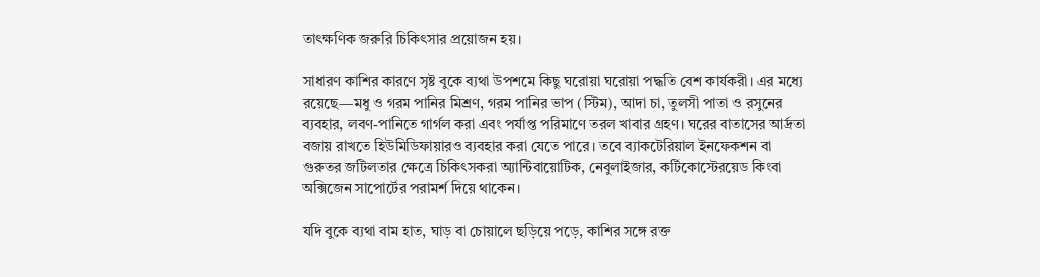তাৎক্ষণিক জরুরি চিকিৎসার প্রয়োজন হয়।

সাধারণ কাশির কারণে সৃষ্ট বুকে ব্যথা উপশমে কিছু ঘরোয়া ঘরোয়া পদ্ধতি বেশ কার্যকরী। এর মধ্যে রয়েছে—মধু ও গরম পানির মিশ্রণ, গরম পানির ভাপ (স্টিম), আদা চা, তুলসী পাতা ও রসুনের ব্যবহার, লবণ-পানিতে গার্গল করা এবং পর্যাপ্ত পরিমাণে তরল খাবার গ্রহণ। ঘরের বাতাসের আর্দ্রতা বজায় রাখতে হিউমিডিফায়ারও ব্যবহার করা যেতে পারে। তবে ব্যাকটেরিয়াল ইনফেকশন বা গুরুতর জটিলতার ক্ষেত্রে চিকিৎসকরা অ্যান্টিবায়োটিক, নেবুলাইজার, কর্টিকোস্টেরয়েড কিংবা অক্সিজেন সাপোর্টের পরামর্শ দিয়ে থাকেন।

যদি বুকে ব্যথা বাম হাত, ঘাড় বা চোয়ালে ছড়িয়ে পড়ে, কাশির সঙ্গে রক্ত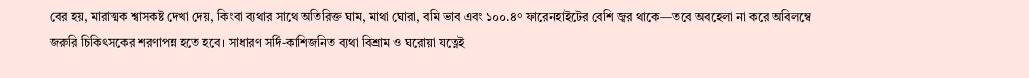বের হয়, মারাত্মক শ্বাসকষ্ট দেখা দেয়, কিংবা ব্যথার সাথে অতিরিক্ত ঘাম, মাথা ঘোরা, বমি ভাব এবং ১০০.৪° ফারেনহাইটের বেশি জ্বর থাকে—তবে অবহেলা না করে অবিলম্বে জরুরি চিকিৎসকের শরণাপন্ন হতে হবে। সাধারণ সর্দি-কাশিজনিত ব্যথা বিশ্রাম ও ঘরোয়া যত্নেই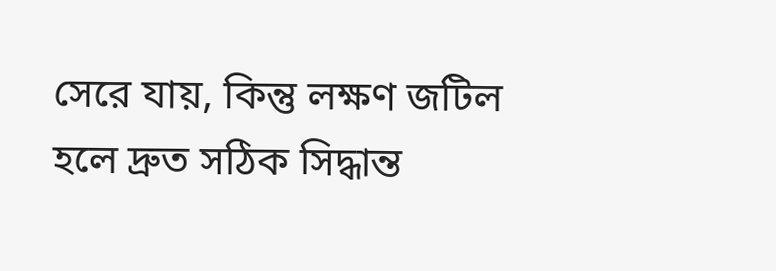সেরে যায়, কিন্তু লক্ষণ জটিল হলে দ্রুত সঠিক সিদ্ধান্ত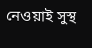নেওয়াই সুস্থ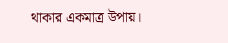থাকার একমাত্র উপায়।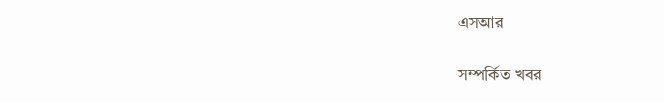এসআর

সম্পর্কিত খবর